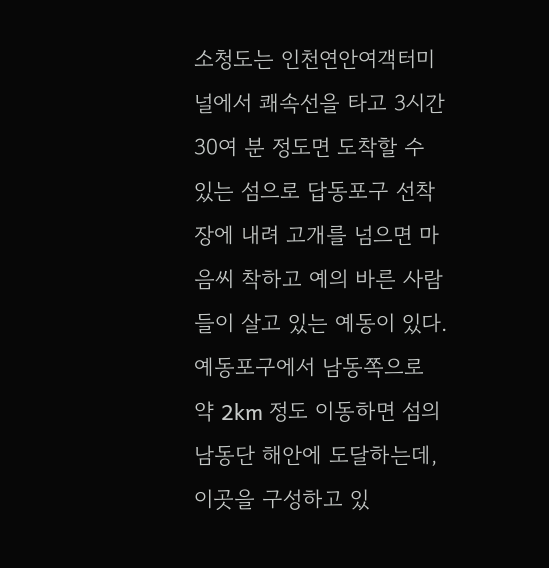소청도는 인천연안여객터미널에서 쾌속선을 타고 3시간30여 분 정도면 도착할 수 있는 섬으로 답동포구 선착장에 내려 고개를 넘으면 마음씨 착하고 예의 바른 사람들이 살고 있는 예동이 있다. 예동포구에서 남동쪽으로 약 2km 정도 이동하면 섬의 남동단 해안에 도달하는데, 이곳을 구성하고 있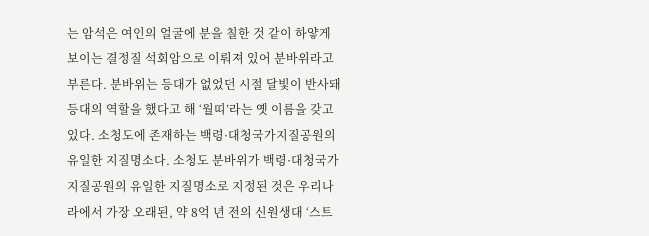는 암석은 여인의 얼굴에 분을 칠한 것 같이 하얗게 보이는 결정질 석회암으로 이뤄져 있어 분바위라고 부른다. 분바위는 등대가 없었던 시절 달빛이 반사돼 등대의 역할을 했다고 해 ‘월띠’라는 옛 이름을 갖고 있다. 소청도에 존재하는 백령·대청국가지질공원의 유일한 지질명소다. 소청도 분바위가 백령·대청국가지질공원의 유일한 지질명소로 지정된 것은 우리나라에서 가장 오래된, 약 8억 년 전의 신원생대 ‘스트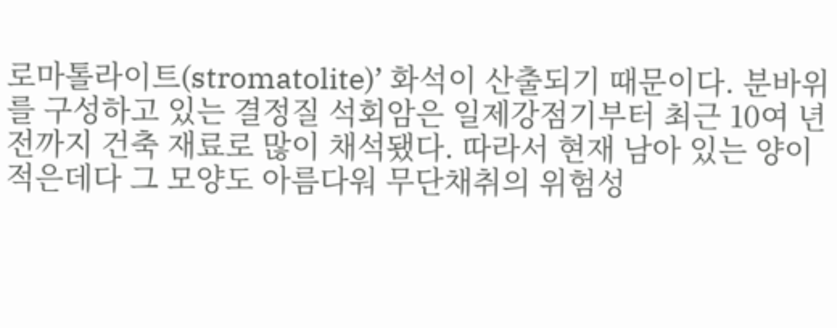로마톨라이트(stromatolite)’ 화석이 산출되기 때문이다. 분바위를 구성하고 있는 결정질 석회암은 일제강점기부터 최근 10여 년 전까지 건축 재료로 많이 채석됐다. 따라서 현재 남아 있는 양이 적은데다 그 모양도 아름다워 무단채취의 위험성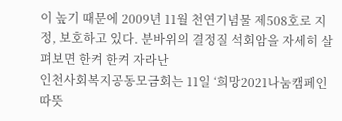이 높기 때문에 2009년 11월 천연기념물 제508호로 지정, 보호하고 있다. 분바위의 결정질 석회암을 자세히 살펴보면 한켜 한켜 자라난
인천사회복지공동모금회는 11일 ‘희망2021나눔캠페인 따뜻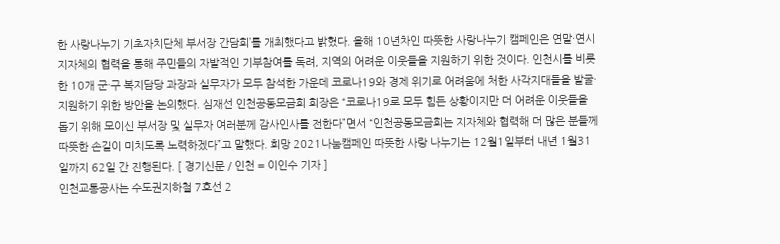한 사랑나누기 기초자치단체 부서장 간담회’를 개최했다고 밝혔다. 올해 10년차인 따뜻한 사랑나누기 캠페인은 연말·연시 지자체의 협력을 통해 주민들의 자발적인 기부참여를 독려, 지역의 어려운 이웃들을 지원하기 위한 것이다. 인천시를 비롯한 10개 군·구 복지담당 과장과 실무자가 모두 참석한 가운데 코로나19와 경제 위기로 어려움에 처한 사각지대들을 발굴·지원하기 위한 방안을 논의했다. 심재선 인천공동모금회 회장은 “코로나19로 모두 힘든 상황이지만 더 어려운 이웃들을 돕기 위해 모이신 부서장 및 실무자 여러분께 감사인사를 전한다”면서 “인천공동모금회는 지자체와 협력해 더 많은 분들께 따뜻한 손길이 미치도록 노력하겠다”고 말했다. 희망 2021나눔캠페인 따뜻한 사랑 나누기는 12월1일부터 내년 1월31일까지 62일 간 진행된다. [ 경기신문 / 인천 = 이인수 기자 ]
인천교통공사는 수도권지하철 7호선 2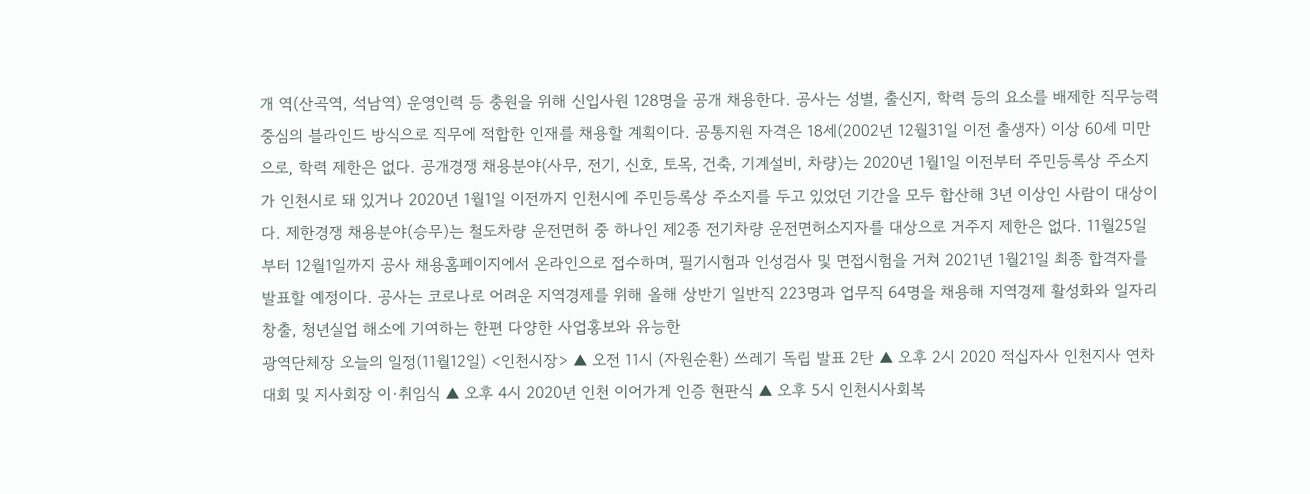개 역(산곡역, 석남역) 운영인력 등 충원을 위해 신입사원 128명을 공개 채용한다. 공사는 성별, 출신지, 학력 등의 요소를 배제한 직무능력 중심의 블라인드 방식으로 직무에 적합한 인재를 채용할 계획이다. 공통지원 자격은 18세(2002년 12월31일 이전 출생자) 이상 60세 미만으로, 학력 제한은 없다. 공개경쟁 채용분야(사무, 전기, 신호, 토목, 건축, 기계설비, 차량)는 2020년 1월1일 이전부터 주민등록상 주소지가 인천시로 돼 있거나 2020년 1월1일 이전까지 인천시에 주민등록상 주소지를 두고 있었던 기간을 모두 합산해 3년 이상인 사람이 대상이다. 제한경쟁 채용분야(승무)는 철도차량 운전면허 중 하나인 제2종 전기차량 운전면허소지자를 대상으로 거주지 제한은 없다. 11월25일부터 12월1일까지 공사 채용홈페이지에서 온라인으로 접수하며, 필기시험과 인성검사 및 면접시험을 거쳐 2021년 1월21일 최종 합격자를 발표할 예정이다. 공사는 코로나로 어려운 지역경제를 위해 올해 상반기 일반직 223명과 업무직 64명을 채용해 지역경제 활성화와 일자리 창출, 청년실업 해소에 기여하는 한편 다양한 사업홍보와 유능한
광역단체장 오늘의 일정(11월12일) <인천시장> ▲ 오전 11시 (자원순환) 쓰레기 독립 발표 2탄 ▲ 오후 2시 2020 적십자사 인천지사 연차대회 및 지사회장 이·취임식 ▲ 오후 4시 2020년 인천 이어가게 인증 현판식 ▲ 오후 5시 인천시사회복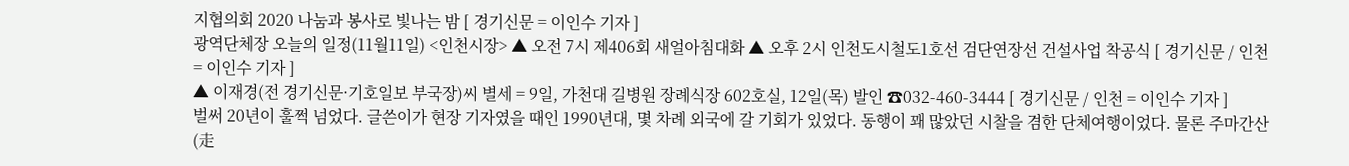지협의회 2020 나눔과 봉사로 빛나는 밤 [ 경기신문 = 이인수 기자 ]
광역단체장 오늘의 일정(11월11일) <인천시장> ▲ 오전 7시 제406회 새얼아침대화 ▲ 오후 2시 인천도시철도1호선 검단연장선 건설사업 착공식 [ 경기신문 / 인천 = 이인수 기자 ]
▲ 이재경(전 경기신문·기호일보 부국장)씨 별세 = 9일, 가천대 길병원 장례식장 602호실, 12일(목) 발인 ☎032-460-3444 [ 경기신문 / 인천 = 이인수 기자 ]
벌써 20년이 훌쩍 넘었다. 글쓴이가 현장 기자였을 때인 1990년대, 몇 차례 외국에 갈 기회가 있었다. 동행이 꽤 많았던 시찰을 겸한 단체여행이었다. 물론 주마간산(走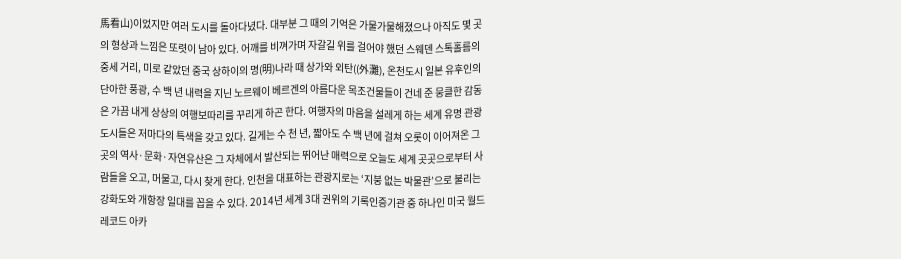馬看山)이었지만 여러 도시를 돌아다녔다. 대부분 그 때의 기억은 가물가물해졌으나 아직도 몇 곳의 형상과 느낌은 또렷이 남아 있다. 어깨를 비껴가며 자갈길 위를 걸어야 했던 스웨덴 스톡홀름의 중세 거리, 미로 같았던 중국 상하이의 명(明)나라 때 상가와 외탄((外灘), 온천도시 일본 유후인의 단아한 풍광, 수 백 년 내력을 지닌 노르웨이 베르겐의 아름다운 목조건물들이 건네 준 뭉클한 감동은 가끔 내게 상상의 여행보따리를 꾸리게 하곤 한다. 여행자의 마음을 설레게 하는 세계 유명 관광도시들은 저마다의 특색을 갖고 있다. 길게는 수 천 년, 짧아도 수 백 년에 걸쳐 오롯이 이어져온 그곳의 역사·문화·자연유산은 그 자체에서 발산되는 뛰어난 매력으로 오늘도 세계 곳곳으로부터 사람들을 오고, 머물고, 다시 찾게 한다. 인천을 대표하는 관광지로는 ‘지붕 없는 박물관’으로 불리는 강화도와 개항장 일대를 꼽을 수 있다. 2014년 세계 3대 권위의 기록인증기관 중 하나인 미국 월드레코드 아카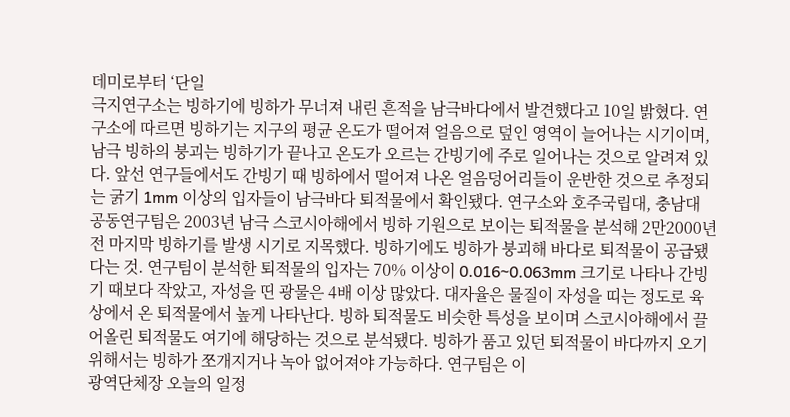데미로부터 ‘단일
극지연구소는 빙하기에 빙하가 무너져 내린 흔적을 남극바다에서 발견했다고 10일 밝혔다. 연구소에 따르면 빙하기는 지구의 평균 온도가 떨어져 얼음으로 덮인 영역이 늘어나는 시기이며, 남극 빙하의 붕괴는 빙하기가 끝나고 온도가 오르는 간빙기에 주로 일어나는 것으로 알려져 있다. 앞선 연구들에서도 간빙기 때 빙하에서 떨어져 나온 얼음덩어리들이 운반한 것으로 추정되는 굵기 1mm 이상의 입자들이 남극바다 퇴적물에서 확인됐다. 연구소와 호주국립대, 충남대 공동연구팀은 2003년 남극 스코시아해에서 빙하 기원으로 보이는 퇴적물을 분석해 2만2000년 전 마지막 빙하기를 발생 시기로 지목했다. 빙하기에도 빙하가 붕괴해 바다로 퇴적물이 공급됐다는 것. 연구팀이 분석한 퇴적물의 입자는 70% 이상이 0.016~0.063mm 크기로 나타나 간빙기 때보다 작았고, 자성을 띤 광물은 4배 이상 많았다. 대자율은 물질이 자성을 띠는 정도로 육상에서 온 퇴적물에서 높게 나타난다. 빙하 퇴적물도 비슷한 특성을 보이며 스코시아해에서 끌어올린 퇴적물도 여기에 해당하는 것으로 분석됐다. 빙하가 품고 있던 퇴적물이 바다까지 오기 위해서는 빙하가 쪼개지거나 녹아 없어져야 가능하다. 연구팀은 이
광역단체장 오늘의 일정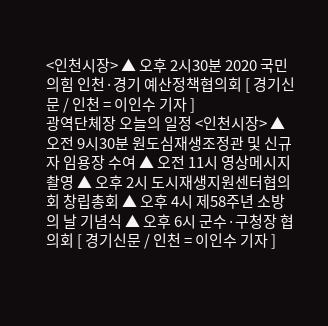<인천시장> ▲ 오후 2시30분 2020 국민의힘 인천·경기 예산정책협의회 [ 경기신문 / 인천 = 이인수 기자 ]
광역단체장 오늘의 일정 <인천시장> ▲ 오전 9시30분 원도심재생조정관 및 신규자 임용장 수여 ▲ 오전 11시 영상메시지 촬영 ▲ 오후 2시 도시재생지원센터협의회 창립총회 ▲ 오후 4시 제58주년 소방의 날 기념식 ▲ 오후 6시 군수·구청장 협의회 [ 경기신문 / 인천 = 이인수 기자 ]